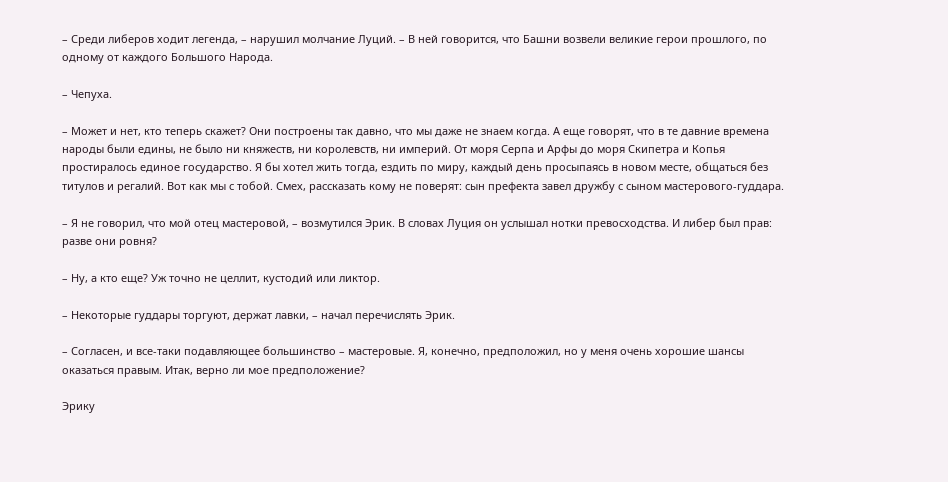– Среди либеров ходит легенда, – нарушил молчание Луций. – В ней говорится, что Башни возвели великие герои прошлого, по одному от каждого Большого Народа.

– Чепуха.

– Может и нет, кто теперь скажет? Они построены так давно, что мы даже не знаем когда. А еще говорят, что в те давние времена народы были едины, не было ни княжеств, ни королевств, ни империй. От моря Серпа и Арфы до моря Скипетра и Копья простиралось единое государство. Я бы хотел жить тогда, ездить по миру, каждый день просыпаясь в новом месте, общаться без титулов и регалий. Вот как мы с тобой. Смех, рассказать кому не поверят: сын префекта завел дружбу с сыном мастерового-гуддара.

– Я не говорил, что мой отец мастеровой, – возмутился Эрик. В словах Луция он услышал нотки превосходства. И либер был прав: разве они ровня?

– Ну, а кто еще? Уж точно не целлит, кустодий или ликтор.

– Некоторые гуддары торгуют, держат лавки, – начал перечислять Эрик.

– Согласен, и все-таки подавляющее большинство – мастеровые. Я, конечно, предположил, но у меня очень хорошие шансы оказаться правым. Итак, верно ли мое предположение?

Эрику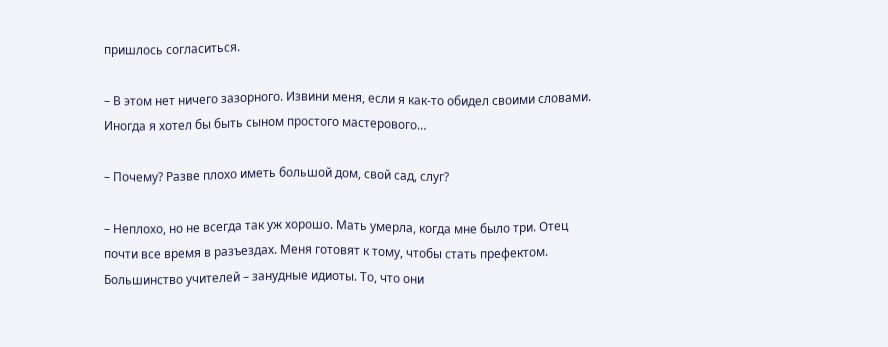пришлось согласиться.

– В этом нет ничего зазорного. Извини меня, если я как-то обидел своими словами. Иногда я хотел бы быть сыном простого мастерового…

– Почему? Разве плохо иметь большой дом, свой сад, слуг?

– Неплохо, но не всегда так уж хорошо. Мать умерла, когда мне было три. Отец почти все время в разъездах. Меня готовят к тому, чтобы стать префектом. Большинство учителей – занудные идиоты. То, что они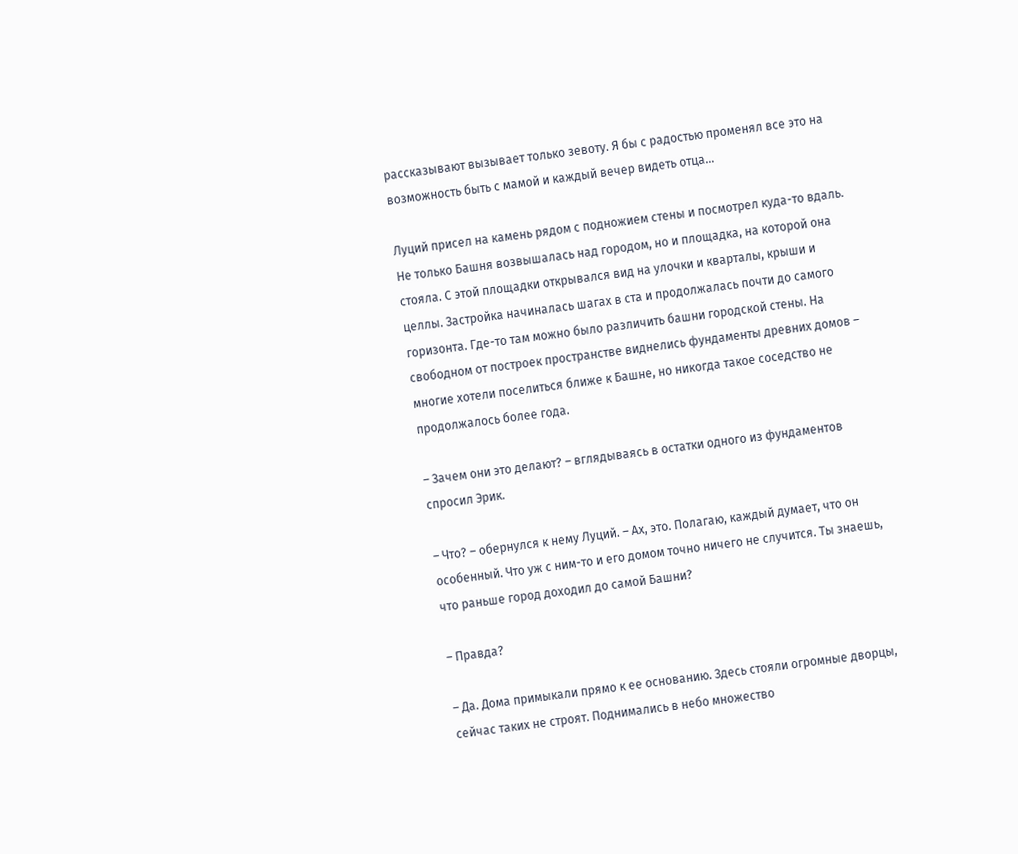рассказывают вызывает только зевоту. Я бы с радостью променял все это на возможность быть с мамой и каждый вечер видеть отца…

Луций присел на камень рядом с подножием стены и посмотрел куда-то вдаль. Не только Башня возвышалась над городом, но и площадка, на которой она стояла. С этой площадки открывался вид на улочки и кварталы, крыши и целлы. Застройка начиналась шагах в ста и продолжалась почти до самого горизонта. Где-то там можно было различить башни городской стены. На свободном от построек пространстве виднелись фундаменты древних домов – многие хотели поселиться ближе к Башне, но никогда такое соседство не продолжалось более года.

– Зачем они это делают? – вглядываясь в остатки одного из фундаментов спросил Эрик.

– Что? – обернулся к нему Луций. – Ах, это. Полагаю, каждый думает, что он особенный. Что уж с ним-то и его домом точно ничего не случится. Ты знаешь, что раньше город доходил до самой Башни?

– Правда?

– Да. Дома примыкали прямо к ее основанию. Здесь стояли огромные дворцы, сейчас таких не строят. Поднимались в небо множество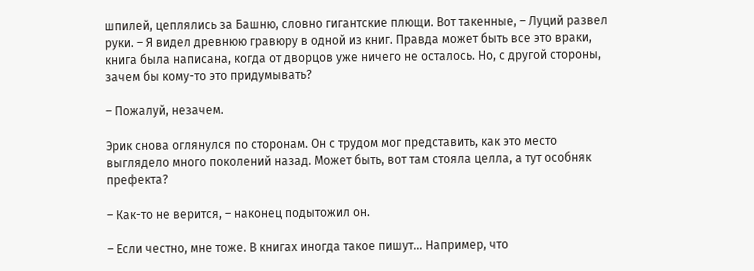шпилей, цеплялись за Башню, словно гигантские плющи. Вот такенные, – Луций развел руки. – Я видел древнюю гравюру в одной из книг. Правда может быть все это враки, книга была написана, когда от дворцов уже ничего не осталось. Но, с другой стороны, зачем бы кому-то это придумывать?

– Пожалуй, незачем.

Эрик снова оглянулся по сторонам. Он с трудом мог представить, как это место выглядело много поколений назад. Может быть, вот там стояла целла, а тут особняк префекта?

– Как-то не верится, – наконец подытожил он.

– Если честно, мне тоже. В книгах иногда такое пишут… Например, что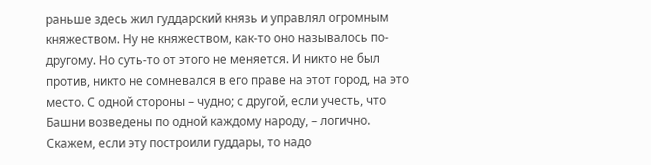раньше здесь жил гуддарский князь и управлял огромным княжеством. Ну не княжеством, как-то оно называлось по-другому. Но суть-то от этого не меняется. И никто не был против, никто не сомневался в его праве на этот город, на это место. С одной стороны – чудно; с другой, если учесть, что Башни возведены по одной каждому народу, – логично. Скажем, если эту построили гуддары, то надо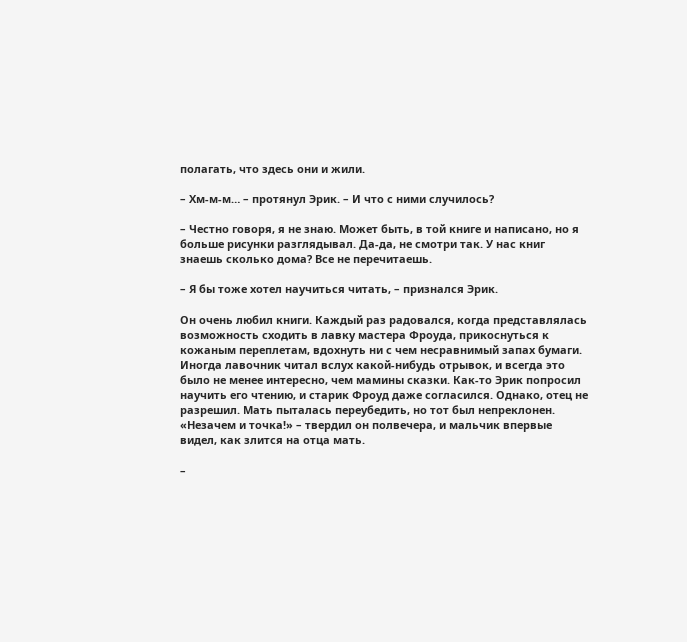полагать, что здесь они и жили.

– Хм-м-м… – протянул Эрик. – И что с ними случилось?

– Честно говоря, я не знаю. Может быть, в той книге и написано, но я больше рисунки разглядывал. Да-да, не смотри так. У нас книг знаешь сколько дома? Все не перечитаешь.

– Я бы тоже хотел научиться читать, – признался Эрик.

Он очень любил книги. Каждый раз радовался, когда представлялась возможность сходить в лавку мастера Фроуда, прикоснуться к кожаным переплетам, вдохнуть ни с чем несравнимый запах бумаги. Иногда лавочник читал вслух какой-нибудь отрывок, и всегда это было не менее интересно, чем мамины сказки. Как-то Эрик попросил научить его чтению, и старик Фроуд даже согласился. Однако, отец не разрешил. Мать пыталась переубедить, но тот был непреклонен. «Незачем и точка!» – твердил он полвечера, и мальчик впервые видел, как злится на отца мать.

–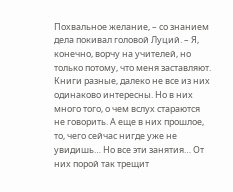Похвальное желание, – со знанием дела покивал головой Луций. – Я, конечно, ворчу на учителей, но только потому, что меня заставляют. Книги разные, далеко не все из них одинаково интересны. Но в них много того, о чем вслух стараются не говорить. А еще в них прошлое, то, чего сейчас нигде уже не увидишь… Но все эти занятия… От них порой так трещит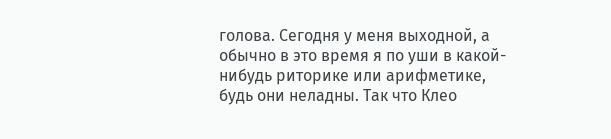голова. Сегодня у меня выходной, а обычно в это время я по уши в какой-нибудь риторике или арифметике, будь они неладны. Так что Клео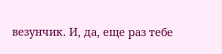везунчик. И, да, еще раз тебе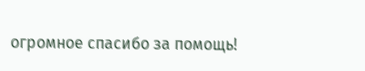огромное спасибо за помощь!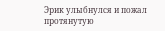Эрик улыбнулся и пожал протянутую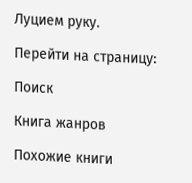Луцием руку.

Перейти на страницу:

Поиск

Книга жанров

Похожие книги